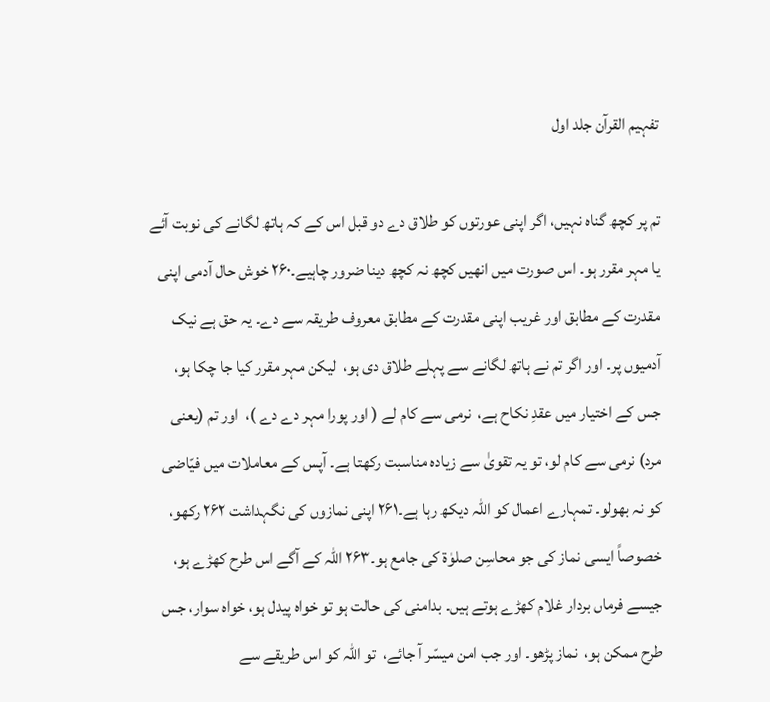تفہیم القرآن جلد اول

تم پر کچھ گناہ نہیں، اگر اپنی عورتوں کو طلاق دے دو قبل اس کے کہ ہاتھ لگانے کی نوبت آئے یا مہر مقرر ہو۔ اس صورت میں انھیں کچھ نہ کچھ دینا ضرور چاہیے۔۲۶۰ خوش حال آدمی اپنی مقدرت کے مطابق اور غریب اپنی مقدرت کے مطابق معروف طریقہ سے دے۔ یہ حق ہے نیک آدمیوں پر۔ اور اگر تم نے ہاتھ لگانے سے پہلے طلاق دی ہو،  لیکن مہر مقرر کیا جا چکا ہو، جس کے اختیار میں عقدِ نکاح ہے،  نرمی سے کام لے ( اور پورا مہر دے دے )،  اور تم (یعنی مرد) نرمی سے کام لو، تو یہ تقویٰ سے زیادہ مناسبت رکھتا ہے۔ آپس کے معاملات میں فیّاضی کو نہ بھولو۔ تمہارے اعمال کو اللہ دیکھ رہا ہے۔۲۶۱ اپنی نمازوں کی نگہداشت ۲۶۲ رکھو، خصوصاً ایسی نماز کی جو محاسِن صلوٰۃ کی جامع ہو۔۲۶۳ اللہ کے آگے اس طرح کھڑے ہو، جیسے فرماں بردار غلام کھڑے ہوتے ہیں۔ بدامنی کی حالت ہو تو خواہ پیدل ہو، خواہ سوار، جس طرح ممکن ہو،  نماز پڑھو۔ اور جب امن میسّر آ جائے،  تو اللہ کو اس طریقے سے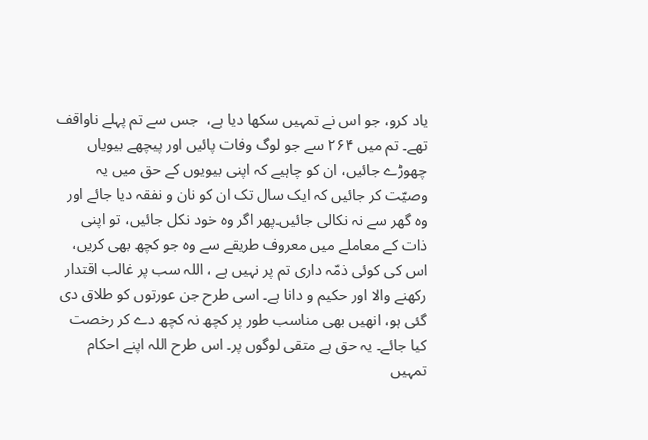یاد کرو، جو اس نے تمہیں سکھا دیا ہے،  جس سے تم پہلے ناواقف تھے۔ تم میں ۲۶۴ سے جو لوگ وفات پائیں اور پیچھے بیویاں چھوڑے جائیں، ان کو چاہیے کہ اپنی بیویوں کے حق میں یہ وصیّت کر جائیں کہ ایک سال تک ان کو نان و نفقہ دیا جائے اور وہ گھر سے نہ نکالی جائیں۔پھر اگر وہ خود نکل جائیں، تو اپنی ذات کے معاملے میں معروف طریقے سے وہ جو کچھ بھی کریں، اس کی کوئی ذمّہ داری تم پر نہیں ہے ، اللہ سب پر غالب اقتدار رکھنے والا اور حکیم و دانا ہے۔ اسی طرح جن عورتوں کو طلاق دی گئی ہو، انھیں بھی مناسب طور پر کچھ نہ کچھ دے کر رخصت کیا جائے۔ یہ حق ہے متقی لوگوں پر۔ اس طرح اللہ اپنے احکام تمہیں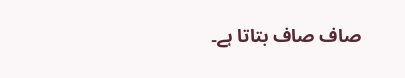صاف صاف بتاتا ہے۔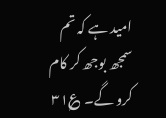امید ہے کہ تم سمجھ بوجھ کر کام کرو گے۔ ؏۳١